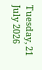Tuesday, 21 July 2026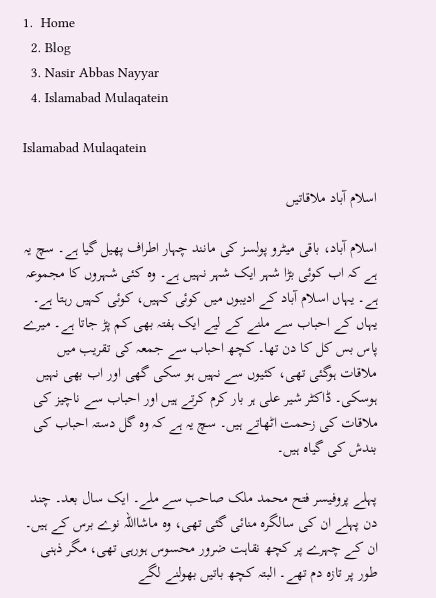1.  Home
  2. Blog
  3. Nasir Abbas Nayyar
  4. Islamabad Mulaqatein

Islamabad Mulaqatein

اسلام آباد ملاقاتیں

اسلام آباد، باقی میٹرو پولسز کی مانند چہار اطراف پھیل گیا ہے۔ سچ یہ ہے کہ اب کوئی بڑا شہر ایک شہر نہیں ہے۔ وہ کئی شہروں کا مجموعہ ہے۔ یہاں اسلام آباد کے ادیبوں میں کوئی کہیں، کوئی کہیں رہتا ہے۔ یہاں کے احباب سے ملنے کے لیے ایک ہفتہ بھی کم پڑ جاتا ہے۔ میرے پاس بس کل کا دن تھا۔ کچھ احباب سے جمعہ کی تقریب میں ملاقات ہوگئی تھی، کئیوں سے نہیں ہو سکی گھی اور اب بھی نہیں ہوسکی۔ ڈاکٹر شیر علی ہر بار کرم کرتے ہیں اور احباب سے ناچیز کی ملاقات کی زحمت اٹھاتے ہیں۔ سچ یہ ہے کہ وہ گل دستہ احباب کی بندش کی گیاہ ہیں۔

پہلے پروفیسر فتح محمد ملک صاحب سے ملے۔ ایک سال بعد۔ چند دن پہلے ان کی سالگرہ منائی گئی تھی، وہ ماشااللہ نوے برس کے ہیں۔ ان کے چہرے پر کچھ نقاہت ضرور محسوس ہورہی تھی، مگر ذہنی طور پر تازہ دم تھے۔ البتہ کچھ باتیں بھولنے لگے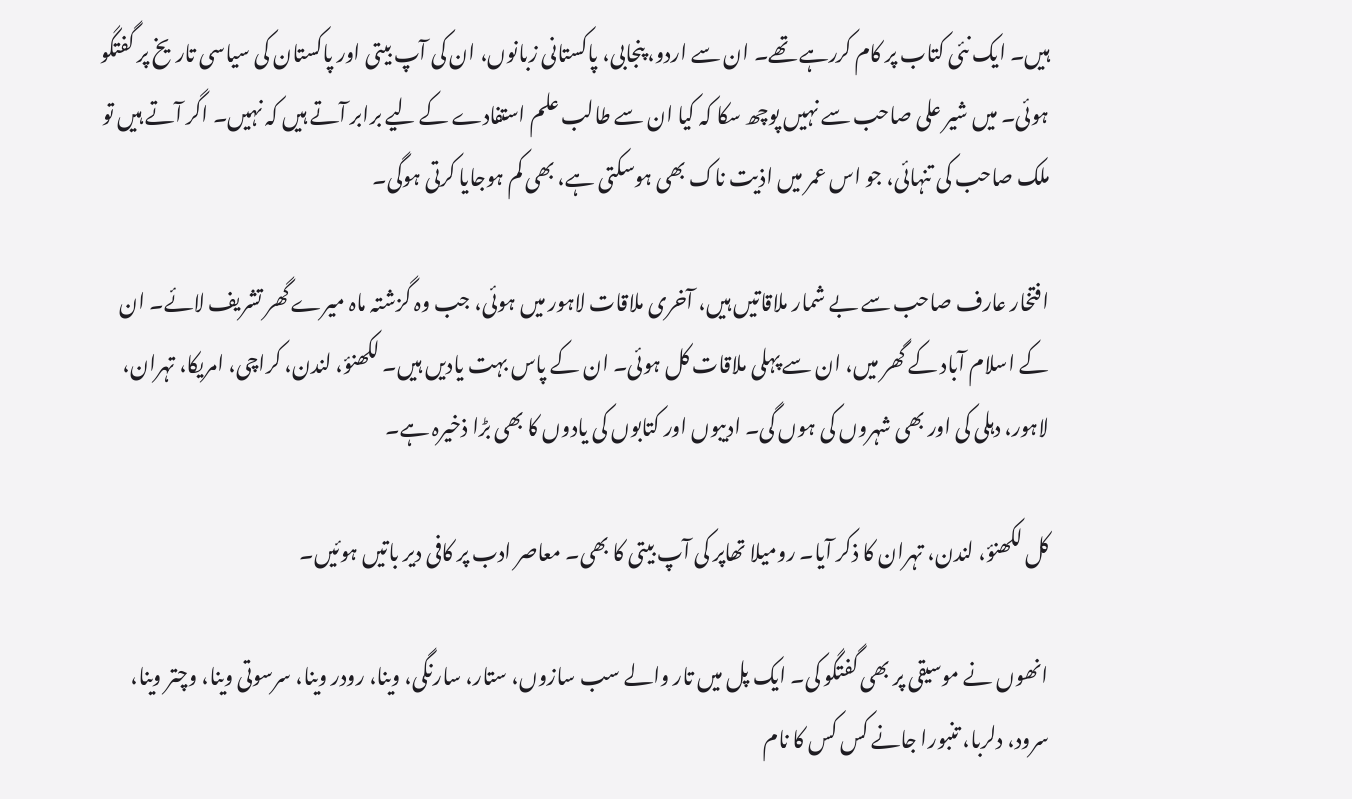ہیں۔ ایک نئی کتاب پر کام کررہے تھے۔ ان سے اردو، پنجابی، پاکستانی زبانوں، ان کی آپ بیتی اور پاکستان کی سیاسی تاریخ پر گفتگو ہوئی۔ میں شیر علی صاحب سے نہیں پوچھ سکا کہ کیا ان سے طالب علم استفادے کے لیے برابر آتے ہیں کہ نہیں۔ اگر آتے ہیں تو ملک صاحب کی تنہائی، جو اس عمر میں اذیت ناک بھی ہوسکتی ہے، بھی کم ہوجایا کرتی ہوگی۔

افتخار عارف صاحب سے بے شمار ملاقاتیں ہیں، آخری ملاقات لاہور میں ہوئی، جب وہ گزشتہ ماہ میرے گھر تشریف لائے۔ ان کے اسلام آباد کے گھر میں، ان سے پہلی ملاقات کل ہوئی۔ ان کے پاس بہت یادیں ہیں۔ لکھنؤ، لندن، کراچی، امریکا، تہران، لاہور، دہلی کی اور بھی شہروں کی ہوں گی۔ ادیبوں اور کتابوں کی یادوں کا بھی بڑا ذخیرہ ہے۔

کل لکھنؤ، لندن، تہران کا ذکر آیا۔ رومیلا تھاپر کی آپ بیتی کا بھی۔ معاصر ادب پر کافی دیر باتیں ہوئیں۔

انھوں نے موسیقی پر بھی گفتگو کی۔ ایک پل میں تار والے سب سازوں، ستار، سارنگی، وینا، رودر وینا، سرسوتی وینا، وچتر وینا، سرود، دلربا، تنبورا جانے کس کس کا نام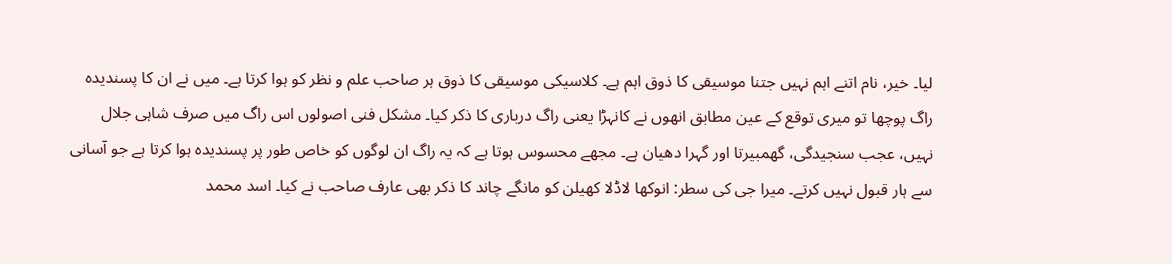لیا۔ خیر، نام اتنے اہم نہیں جتنا موسیقی کا ذوق اہم ہے۔ کلاسیکی موسیقی کا ذوق ہر صاحب علم و نظر کو ہوا کرتا ہے۔ میں نے ان کا پسندیدہ راگ پوچھا تو میری توقع کے عین مطابق انھوں نے کانہڑا یعنی راگ درباری کا ذکر کیا۔ مشکل فنی اصولوں اس راگ میں صرف شاہی جلال نہیں، عجب سنجیدگی، گھمبیرتا اور گہرا دھیان ہے۔ مجھے محسوس ہوتا ہے کہ یہ راگ ان لوگوں کو خاص طور پر پسندیدہ ہوا کرتا ہے جو آسانی سے ہار قبول نہیں کرتے۔ میرا جی کی سطر: انوکھا لاڈلا کھیلن کو مانگے چاند کا ذکر بھی عارف صاحب نے کیا۔ اسد محمد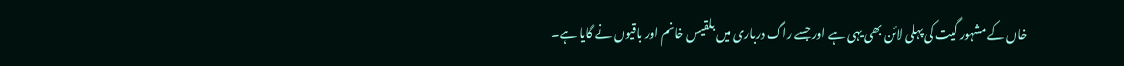خاں کے مشہور گیت کی پہلی لائن بھی یہی ہے اور جسے راگ درباری میں بلقیس خانم اور باقیوں نے گایا ہے۔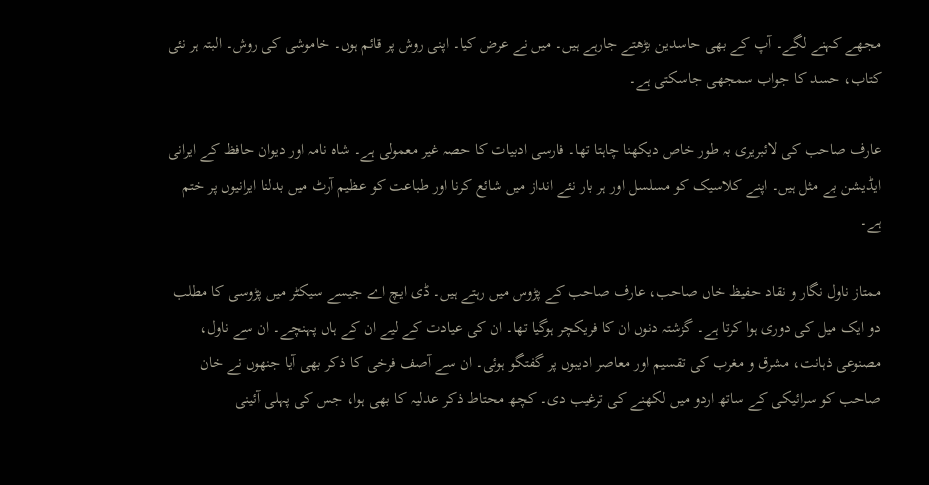مجھے کہنے لگے۔ آپ کے بھی حاسدین بڑھتے جارہے ہیں۔ میں نے عرض کیا۔ اپنی روش پر قائم ہوں۔ خاموشی کی روش۔ البتہ ہر نئی کتاب، حسد کا جواب سمجھی جاسکتی ہے۔

عارف صاحب کی لائبریری بہ طور خاص دیکھنا چاہتا تھا۔ فارسی ادبیات کا حصہ غیر معمولی ہے۔ شاہ نامہ اور دیوان حافظ کے ایرانی ایڈیشن بے مثل ہیں۔ اپنے کلاسیک کو مسلسل اور ہر بار نئے انداز میں شائع کرنا اور طباعت کو عظیم آرٹ میں بدلنا ایرانیوں پر ختم ہے۔

ممتاز ناول نگار و نقاد حفیظ خاں صاحب، عارف صاحب کے پڑوس میں رہتے ہیں۔ ڈی ایچ اے جیسے سیکٹر میں پڑوسی کا مطلب دو ایک میل کی دوری ہوا کرتا ہے۔ گزشتہ دنوں ان کا فریکچر ہوگیا تھا۔ ان کی عیادت کے لیے ان کے ہاں پہنچے۔ ان سے ناول، مصنوعی ذہانت، مشرق و مغرب کی تقسیم اور معاصر ادیبوں پر گفتگو ہوئی۔ ان سے آصف فرخی کا ذکر بھی آیا جنھوں نے خان صاحب کو سرائیکی کے ساتھ اردو میں لکھنے کی ترغیب دی۔ کچھ محتاط ذکر عدلیہ کا بھی ہوا، جس کی پہلی آئینی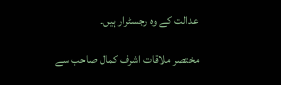عدالت کے وہ رجسٹرار ہیں۔

مختصر ملاقات اشرف کمال صاحب سے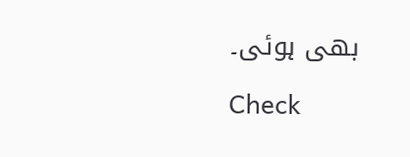بھی ہوئی۔

Check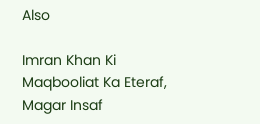Also

Imran Khan Ki Maqbooliat Ka Eteraf, Magar Insaf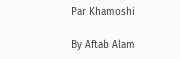Par Khamoshi

By Aftab Alam